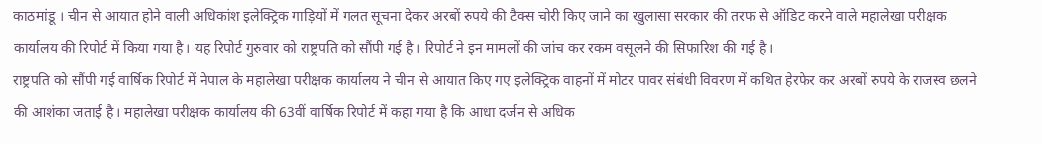काठमांडू । चीन से आयात होने वाली अधिकांश इलेक्ट्रिक गाड़ियों में गलत सूचना देकर अरबों रुपये की टैक्स चोरी किए जाने का खुलासा सरकार की तरफ से ऑडिट करने वाले महालेखा परीक्षक कार्यालय की रिपोर्ट में किया गया है। यह रिपोर्ट गुरुवार को राष्ट्रपति को सौंपी गई है। रिपोर्ट ने इन मामलों की जांच कर रकम वसूलने की सिफारिश की गई है।
राष्ट्रपति को सौंपी गई वार्षिक रिपोर्ट में नेपाल के महालेखा परीक्षक कार्यालय ने चीन से आयात किए गए इलेक्ट्रिक वाहनों में मोटर पावर संबंधी विवरण में कथित हेरफेर कर अरबों रुपये के राजस्व छलने की आशंका जताई है। महालेखा परीक्षक कार्यालय की 63वीं वार्षिक रिपोर्ट में कहा गया है कि आधा दर्जन से अधिक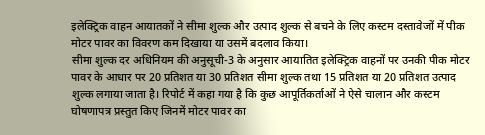इलेक्ट्रिक वाहन आयातकों ने सीमा शुल्क और उत्पाद शुल्क से बचने के लिए कस्टम दस्तावेजों में पीक मोटर पावर का विवरण कम दिखाया या उसमें बदलाव किया।
सीमा शुल्क दर अधिनियम की अनुसूची-3 के अनुसार आयातित इलेक्ट्रिक वाहनों पर उनकी पीक मोटर पावर के आधार पर 20 प्रतिशत या 30 प्रतिशत सीमा शुल्क तथा 15 प्रतिशत या 20 प्रतिशत उत्पाद शुल्क लगाया जाता है। रिपोर्ट में कहा गया है कि कुछ आपूर्तिकर्ताओं ने ऐसे चालान और कस्टम घोषणापत्र प्रस्तुत किए जिनमें मोटर पावर का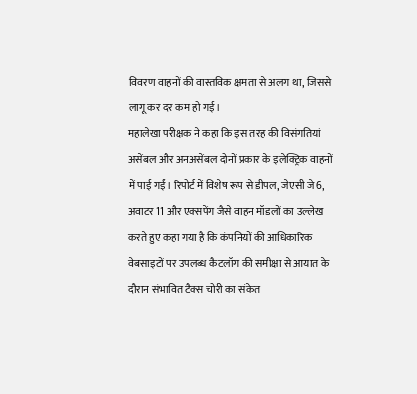विवरण वाहनों की वास्तविक क्षमता से अलग था, जिससे लागू कर दर कम हो गई।
महालेखा परीक्षक ने कहा कि इस तरह की विसंगतियां असेंबल और अनअसेंबल दोनों प्रकार के इलेक्ट्रिक वाहनों में पाई गईं। रिपोर्ट में विशेष रूप से डीपल, जेएसी जे6, अवाटर 11 और एक्सपेंग जैसे वाहन मॉडलों का उल्लेख करते हुए कहा गया है कि कंपनियों की आधिकारिक वेबसाइटों पर उपलब्ध कैटलॉग की समीक्षा से आयात के दौरान संभावित टैक्स चोरी का संकेत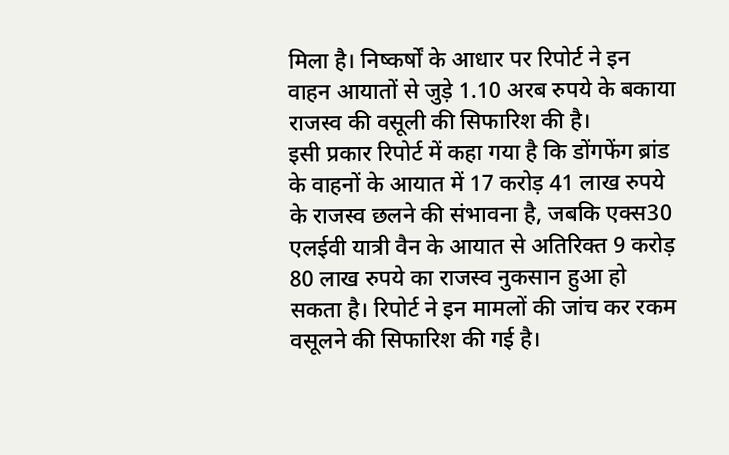मिला है। निष्कर्षों के आधार पर रिपोर्ट ने इन वाहन आयातों से जुड़े 1.10 अरब रुपये के बकाया राजस्व की वसूली की सिफारिश की है।
इसी प्रकार रिपोर्ट में कहा गया है कि डोंगफेंग ब्रांड के वाहनों के आयात में 17 करोड़ 41 लाख रुपये के राजस्व छलने की संभावना है, जबकि एक्स30 एलईवी यात्री वैन के आयात से अतिरिक्त 9 करोड़ 80 लाख रुपये का राजस्व नुकसान हुआ हो सकता है। रिपोर्ट ने इन मामलों की जांच कर रकम वसूलने की सिफारिश की गई है।